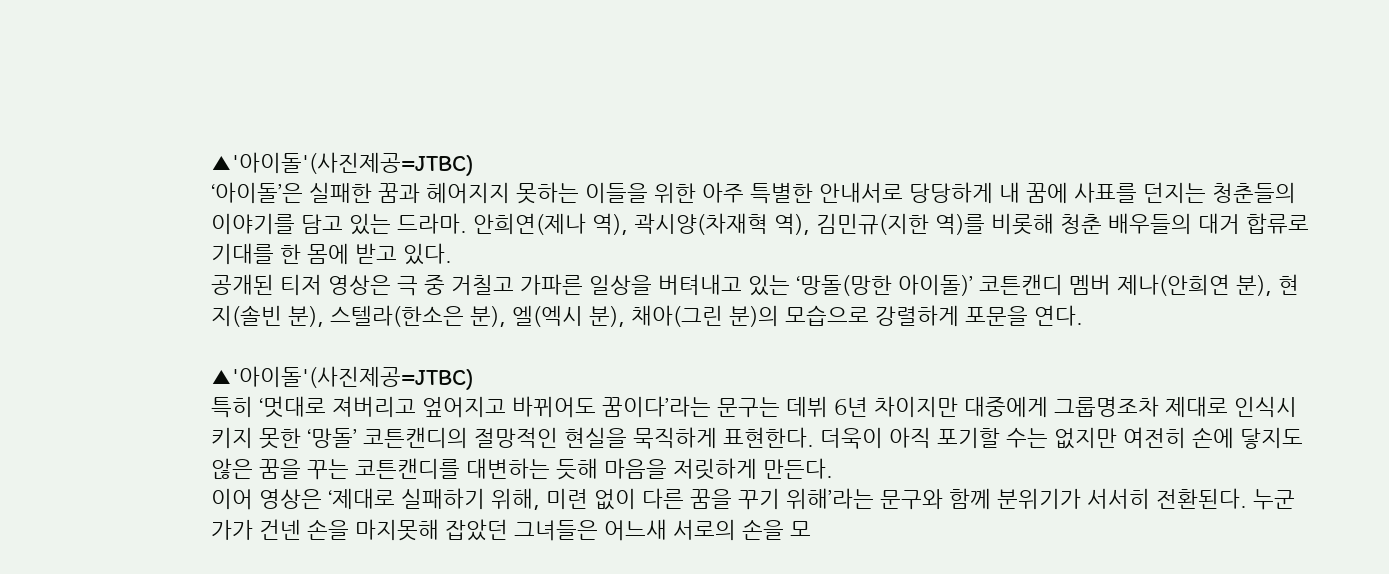▲'아이돌'(사진제공=JTBC)
‘아이돌’은 실패한 꿈과 헤어지지 못하는 이들을 위한 아주 특별한 안내서로 당당하게 내 꿈에 사표를 던지는 청춘들의 이야기를 담고 있는 드라마. 안희연(제나 역), 곽시양(차재혁 역), 김민규(지한 역)를 비롯해 청춘 배우들의 대거 합류로 기대를 한 몸에 받고 있다.
공개된 티저 영상은 극 중 거칠고 가파른 일상을 버텨내고 있는 ‘망돌(망한 아이돌)’ 코튼캔디 멤버 제나(안희연 분), 현지(솔빈 분), 스텔라(한소은 분), 엘(엑시 분), 채아(그린 분)의 모습으로 강렬하게 포문을 연다.

▲'아이돌'(사진제공=JTBC)
특히 ‘멋대로 져버리고 엎어지고 바뀌어도 꿈이다’라는 문구는 데뷔 6년 차이지만 대중에게 그룹명조차 제대로 인식시키지 못한 ‘망돌’ 코튼캔디의 절망적인 현실을 묵직하게 표현한다. 더욱이 아직 포기할 수는 없지만 여전히 손에 닿지도 않은 꿈을 꾸는 코튼캔디를 대변하는 듯해 마음을 저릿하게 만든다.
이어 영상은 ‘제대로 실패하기 위해, 미련 없이 다른 꿈을 꾸기 위해’라는 문구와 함께 분위기가 서서히 전환된다. 누군가가 건넨 손을 마지못해 잡았던 그녀들은 어느새 서로의 손을 모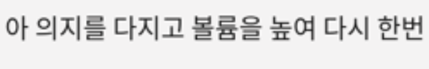아 의지를 다지고 볼륨을 높여 다시 한번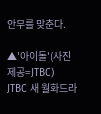안무를 맞춘다.

▲'아이돌'(사진제공=JTBC)
JTBC 새 월화드라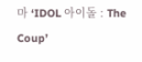마 ‘IDOL 아이돌 : The Coup’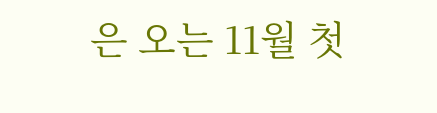은 오는 11월 첫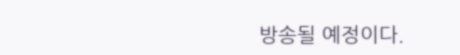방송될 예정이다.